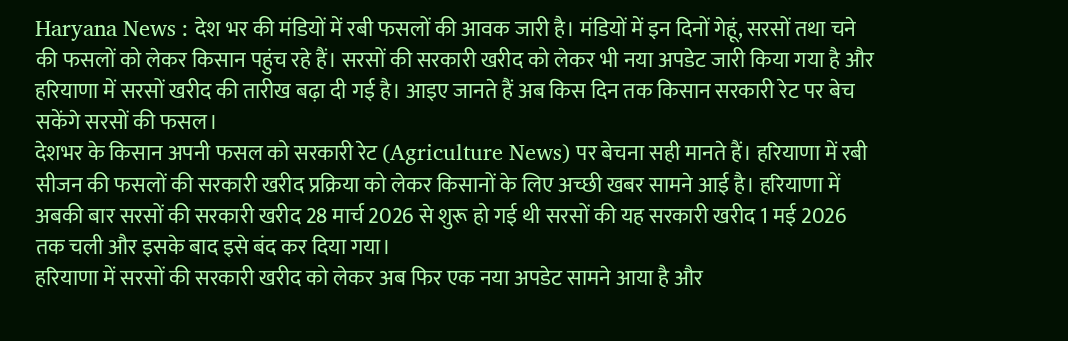Haryana News : देश भर की मंडियों में रबी फसलों की आवक जारी है। मंडियों में इन दिनों गेहूं, सरसों तथा चने की फसलों को लेकर किसान पहुंच रहे हैं। सरसों की सरकारी खरीद को लेकर भी नया अपडेट जारी किया गया है और हरियाणा में सरसों खरीद की तारीख बढ़ा दी गई है। आइए जानते हैं अब किस दिन तक किसान सरकारी रेट पर बेच सकेंगे सरसों की फसल।
देशभर के किसान अपनी फसल को सरकारी रेट (Agriculture News) पर बेचना सही मानते हैं। हरियाणा में रबी सीजन की फसलों की सरकारी खरीद प्रक्रिया को लेकर किसानों के लिए अच्छी खबर सामने आई है। हरियाणा में अबकी बार सरसों की सरकारी खरीद 28 मार्च 2026 से शुरू हो गई थी सरसों की यह सरकारी खरीद 1 मई 2026 तक चली और इसके बाद इसे बंद कर दिया गया।
हरियाणा में सरसों की सरकारी खरीद को लेकर अब फिर एक नया अपडेट सामने आया है और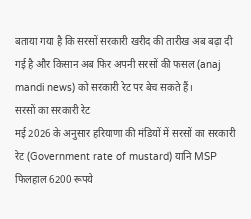बताया गया है कि सरसों सरकारी खरीद की तारीख अब बढ़ा दी गई है और किसान अब फिर अपनी सरसों की फसल (anaj mandi news) को सरकारी रेट पर बेच सकते हैं।
सरसों का सरकारी रेट
मई 2026 के अनुसार हरियाणा की मंडियों में सरसों का सरकारी रेट (Government rate of mustard) यानि MSP फिलहाल 6200 रूपये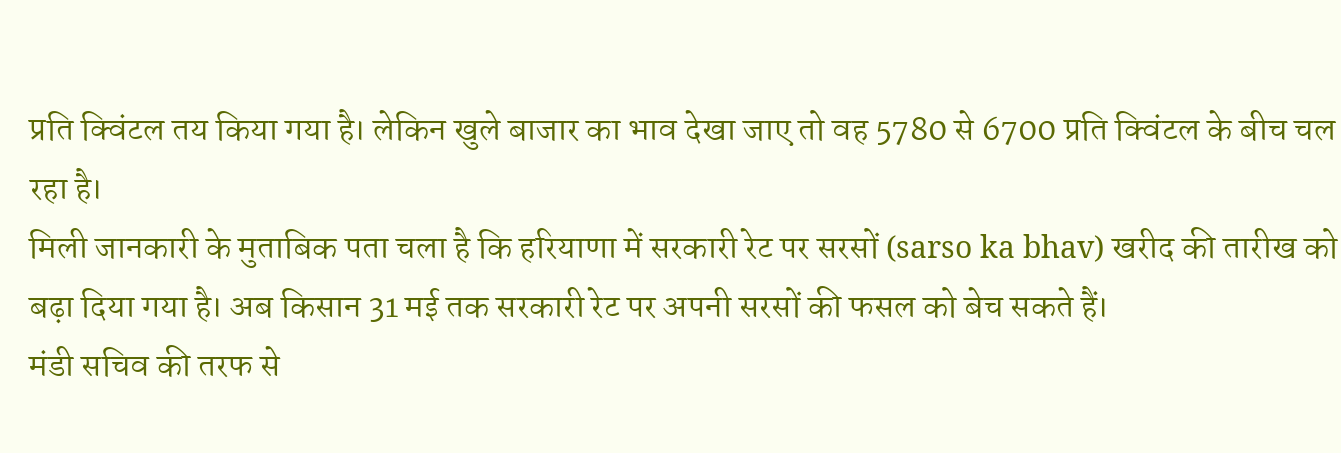प्रति क्विंटल तय किया गया है। लेकिन खुले बाजार का भाव देखा जाए तो वह 5780 से 6700 प्रति क्विंटल के बीच चल रहा है।
मिली जानकारी के मुताबिक पता चला है कि हरियाणा में सरकारी रेट पर सरसों (sarso ka bhav) खरीद की तारीख को बढ़ा दिया गया है। अब किसान 31 मई तक सरकारी रेट पर अपनी सरसों की फसल को बेच सकते हैं।
मंडी सचिव की तरफ से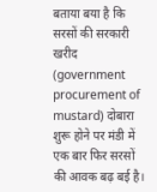बताया बया है कि सरसों की सरकारी खरीद (government procurement of mustard) दोबारा शुरू होने पर मंडी में एक बार फिर सरसों की आवक बढ़ बई है।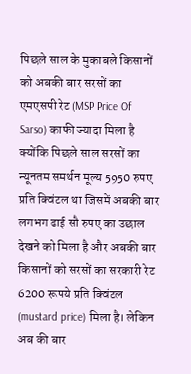पिछले साल के मुकाबले किसानों को अबकी बार सरसों का एमएसपी रेट (MSP Price Of Sarso) काफी ज्यादा मिला है क्योंकि पिछले साल सरसों का न्यूनतम समर्थन मूल्य 5950 रुपए प्रति क्विंटल था जिसमें अबकी बार लगभग ढाई सौ रुपए का उछाल देखने को मिला है और अबकी बार किसानों को सरसों का सरकारी रेट 6200 रूपये प्रति क्विंटल (mustard price) मिला है। लेकिन अब की बार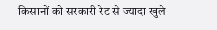किसानों को सरकारी रेट से ज्यादा खुले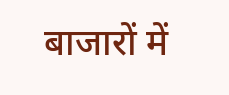बाजारों में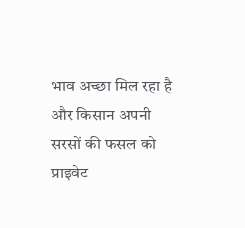भाव अच्छा मिल रहा है और किसान अपनी सरसों की फसल को प्राइवेट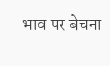भाव पर बेचना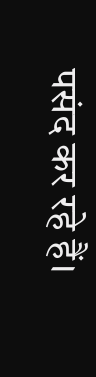पसंद कर रहे हैं।